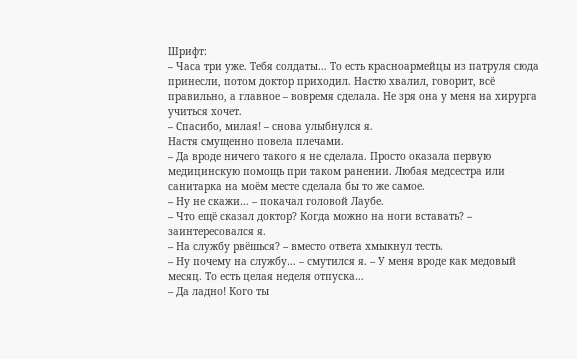Шрифт:
– Часа три уже. Тебя солдаты… То есть красноармейцы из патруля сюда принесли, потом доктор приходил. Настю хвалил, говорит, всё правильно, а главное – вовремя сделала. Не зря она у меня на хирурга учиться хочет.
– Спасибо, милая! – снова улыбнулся я.
Настя смущенно повела плечами.
– Да вроде ничего такого я не сделала. Просто оказала первую медицинскую помощь при таком ранении. Любая медсестра или санитарка на моём месте сделала бы то же самое.
– Ну не скажи… – покачал головой Лаубе.
– Что ещё сказал доктор? Когда можно на ноги вставать? – заинтересовался я.
– На службу рвёшься? – вместо ответа хмыкнул тесть.
– Ну почему на службу… – смутился я. – У меня вроде как медовый месяц. То есть целая неделя отпуска…
– Да ладно! Кого ты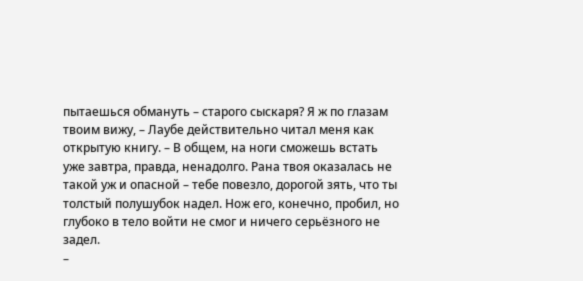пытаешься обмануть – старого сыскаря? Я ж по глазам твоим вижу, – Лаубе действительно читал меня как открытую книгу. – В общем, на ноги сможешь встать уже завтра, правда, ненадолго. Рана твоя оказалась не такой уж и опасной – тебе повезло, дорогой зять, что ты толстый полушубок надел. Нож его, конечно, пробил, но глубоко в тело войти не смог и ничего серьёзного не задел.
–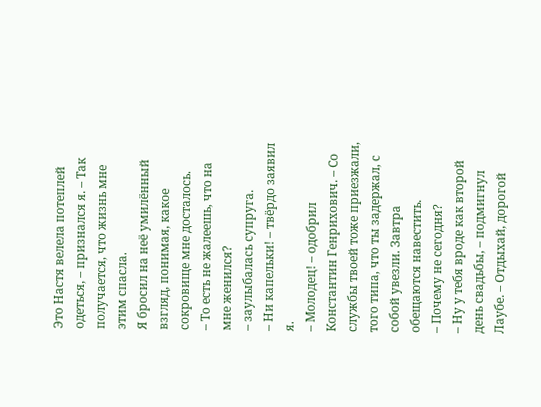Это Настя велела потеплей одеться, – признался я. – Так получается, что жизнь мне этим спасла.
Я бросил на неё умилённый взгляд, понимая, какое сокровище мне досталось.
– То есть не жалеешь, что на мне женился?
– заулыбалась супруга.
– Ни капельки! – твёрдо заявил я.
– Молодец! – одобрил Константин Генрихович. – Со службы твоей тоже приезжали, того типа, что ты задержал, с собой увезли. Завтра обещаются навестить.
– Почему не сегодня?
– Ну у тебя вроде как второй день свадьбы, – подмигнул Лаубе. – Отдыхай, дорогой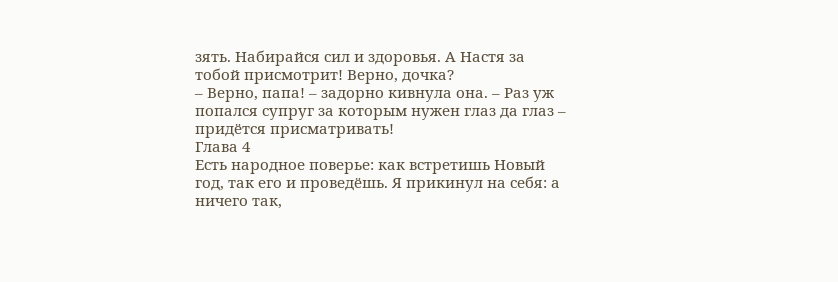зять. Набирайся сил и здоровья. А Настя за тобой присмотрит! Верно, дочка?
– Верно, папа! – задорно кивнула она. – Раз уж попался супруг за которым нужен глаз да глаз – придётся присматривать!
Глава 4
Есть народное поверье: как встретишь Новый год, так его и проведёшь. Я прикинул на себя: а ничего так,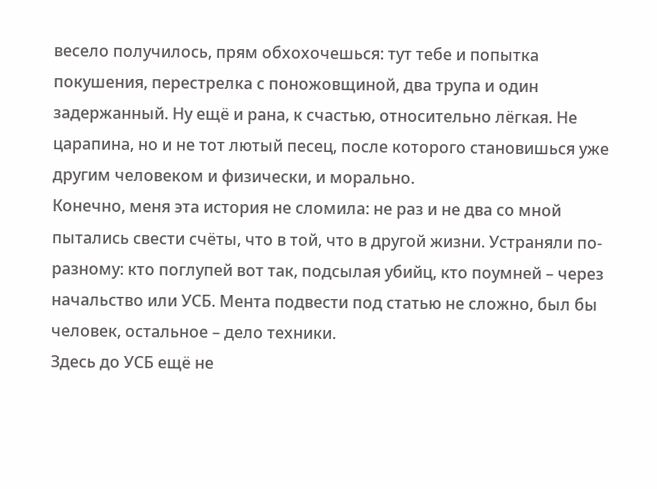весело получилось, прям обхохочешься: тут тебе и попытка покушения, перестрелка с поножовщиной, два трупа и один задержанный. Ну ещё и рана, к счастью, относительно лёгкая. Не царапина, но и не тот лютый песец, после которого становишься уже другим человеком и физически, и морально.
Конечно, меня эта история не сломила: не раз и не два со мной пытались свести счёты, что в той, что в другой жизни. Устраняли по-разному: кто поглупей вот так, подсылая убийц, кто поумней – через начальство или УСБ. Мента подвести под статью не сложно, был бы человек, остальное – дело техники.
Здесь до УСБ ещё не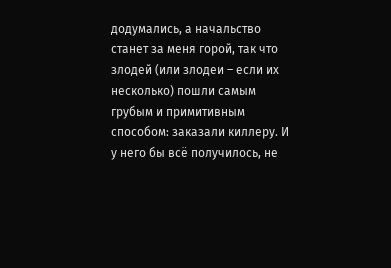додумались, а начальство станет за меня горой, так что злодей (или злодеи – если их несколько) пошли самым грубым и примитивным способом: заказали киллеру. И у него бы всё получилось, не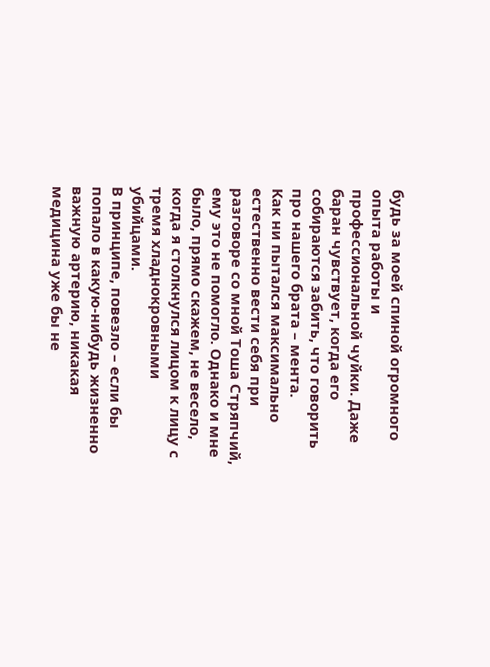будь за моей спиной огромного опыта работы и профессиональной чуйки. Даже баран чувствует, когда его собираются забить, что говорить про нашего брата – мента.
Как ни пытался максимально естественно вести себя при разговоре со мной Тоша Стряпчий, ему это не помогло. Однако и мне было, прямо скажем, не весело, когда я столкнулся лицом к лицу с тремя хладнокровными убийцами.
В принципе, повезло – если бы попало в какую-нибудь жизненно важную артерию, никакая медицина уже бы не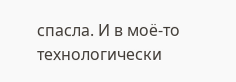спасла. И в моё-то технологически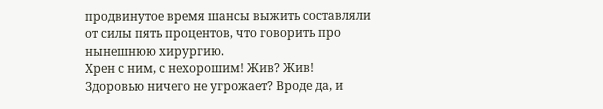продвинутое время шансы выжить составляли от силы пять процентов, что говорить про нынешнюю хирургию.
Хрен с ним, с нехорошим! Жив? Жив! Здоровью ничего не угрожает? Вроде да, и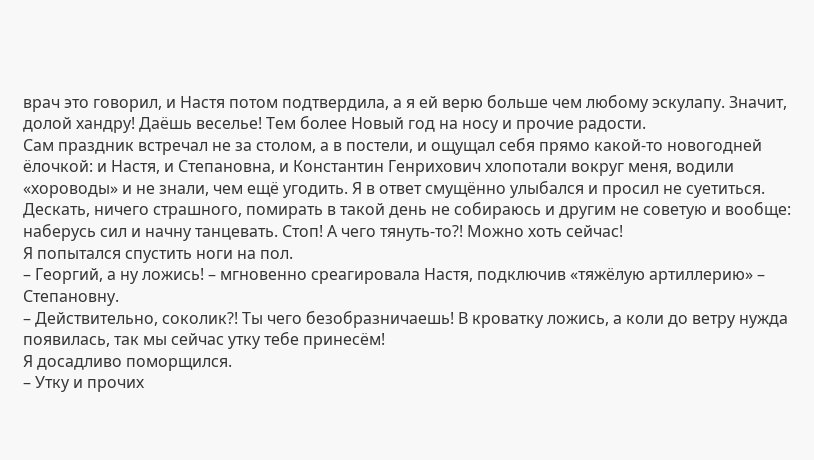врач это говорил, и Настя потом подтвердила, а я ей верю больше чем любому эскулапу. Значит, долой хандру! Даёшь веселье! Тем более Новый год на носу и прочие радости.
Сам праздник встречал не за столом, а в постели, и ощущал себя прямо какой-то новогодней ёлочкой: и Настя, и Степановна, и Константин Генрихович хлопотали вокруг меня, водили «хороводы» и не знали, чем ещё угодить. Я в ответ смущённо улыбался и просил не суетиться. Дескать, ничего страшного, помирать в такой день не собираюсь и другим не советую и вообще: наберусь сил и начну танцевать. Стоп! А чего тянуть-то?! Можно хоть сейчас!
Я попытался спустить ноги на пол.
– Георгий, а ну ложись! – мгновенно среагировала Настя, подключив «тяжёлую артиллерию» – Степановну.
– Действительно, соколик?! Ты чего безобразничаешь! В кроватку ложись, а коли до ветру нужда появилась, так мы сейчас утку тебе принесём!
Я досадливо поморщился.
– Утку и прочих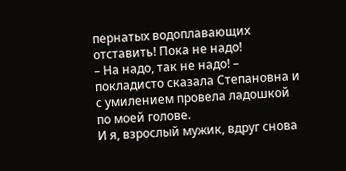пернатых водоплавающих отставить! Пока не надо!
– На надо, так не надо! – покладисто сказала Степановна и с умилением провела ладошкой по моей голове.
И я, взрослый мужик, вдруг снова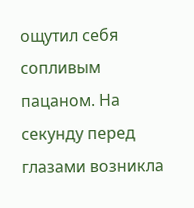ощутил себя сопливым пацаном. На секунду перед глазами возникла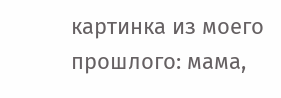картинка из моего прошлого: мама,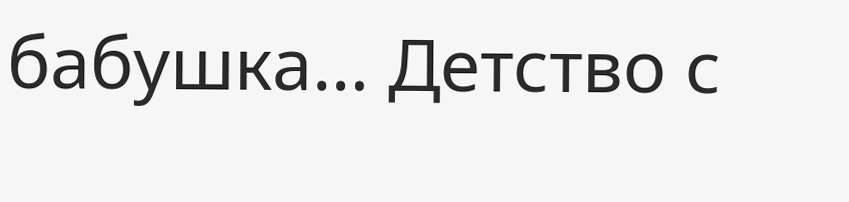бабушка… Детство с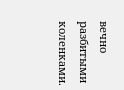вечно разбитыми коленками.